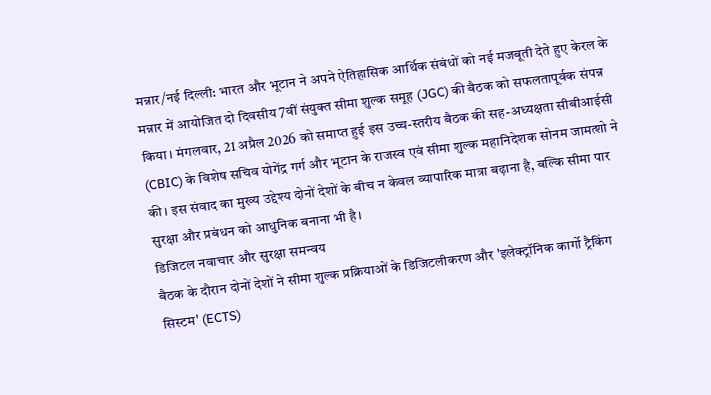मन्नार/नई दिल्ली: भारत और भूटान ने अपने ऐतिहासिक आर्थिक संबंधों को नई मजबूती देते हुए केरल के मन्नार में आयोजित दो दिवसीय 7वीं संयुक्त सीमा शुल्क समूह (JGC) की बैठक को सफलतापूर्वक संपन्न किया। मंगलवार, 21 अप्रैल 2026 को समाप्त हुई इस उच्च-स्तरीय बैठक की सह-अध्यक्षता सीबीआईसी (CBIC) के विशेष सचिव योगेंद्र गर्ग और भूटान के राजस्व एवं सीमा शुल्क महानिदेशक सोनम जामत्शो ने की। इस संवाद का मुख्य उद्देश्य दोनों देशों के बीच न केवल व्यापारिक मात्रा बढ़ाना है, बल्कि सीमा पार सुरक्षा और प्रबंधन को आधुनिक बनाना भी है।
डिजिटल नवाचार और सुरक्षा समन्वय
बैठक के दौरान दोनों देशों ने सीमा शुल्क प्रक्रियाओं के डिजिटलीकरण और 'इलेक्ट्रॉनिक कार्गो ट्रैकिंग सिस्टम' (ECTS)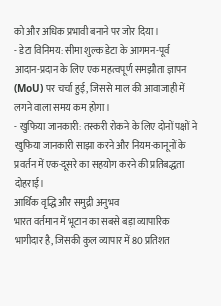को और अधिक प्रभावी बनाने पर जोर दिया।
- डेटा विनिमय: सीमा शुल्क डेटा के आगमन-पूर्व आदान-प्रदान के लिए एक महत्वपूर्ण समझौता ज्ञापन (MoU) पर चर्चा हुई, जिससे माल की आवाजाही में लगने वाला समय कम होगा।
- खुफिया जानकारी: तस्करी रोकने के लिए दोनों पक्षों ने खुफिया जानकारी साझा करने और नियम-कानूनों के प्रवर्तन में एक-दूसरे का सहयोग करने की प्रतिबद्धता दोहराई।
आर्थिक वृद्धि और समुद्री अनुभव
भारत वर्तमान में भूटान का सबसे बड़ा व्यापारिक भागीदार है, जिसकी कुल व्यापार में 80 प्रतिशत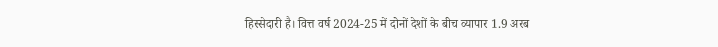हिस्सेदारी है। वित्त वर्ष 2024-25 में दोनों देशों के बीच व्यापार 1.9 अरब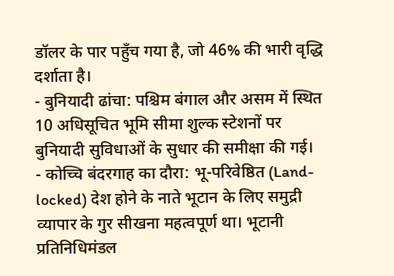डॉलर के पार पहुँच गया है, जो 46% की भारी वृद्धि दर्शाता है।
- बुनियादी ढांचा: पश्चिम बंगाल और असम में स्थित 10 अधिसूचित भूमि सीमा शुल्क स्टेशनों पर बुनियादी सुविधाओं के सुधार की समीक्षा की गई।
- कोच्चि बंदरगाह का दौरा: भू-परिवेष्ठित (Land-locked) देश होने के नाते भूटान के लिए समुद्री व्यापार के गुर सीखना महत्वपूर्ण था। भूटानी प्रतिनिधिमंडल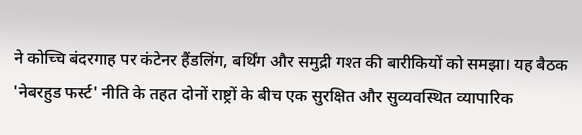ने कोच्चि बंदरगाह पर कंटेनर हैंडलिंग, बर्थिंग और समुद्री गश्त की बारीकियों को समझा। यह बैठक 'नेबरहुड फर्स्ट' नीति के तहत दोनों राष्ट्रों के बीच एक सुरक्षित और सुव्यवस्थित व्यापारिक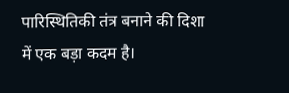पारिस्थितिकी तंत्र बनाने की दिशा में एक बड़ा कदम है।